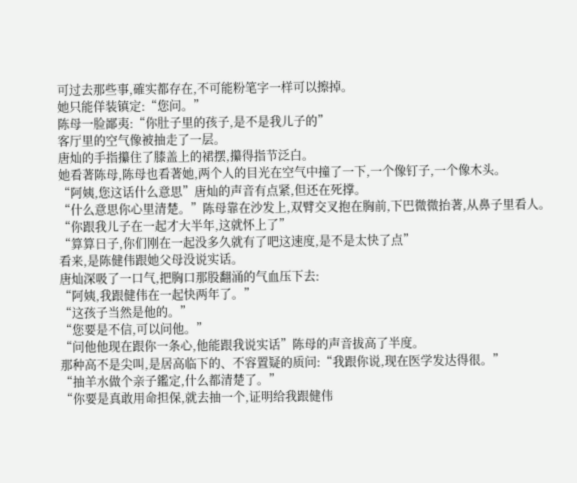可过去那些事,確实都存在,不可能粉笔字一样可以擦掉。
她只能佯装镇定:“您问。”
陈母一脸鄙夷:“你肚子里的孩子,是不是我儿子的”
客厅里的空气像被抽走了一层。
唐灿的手指攥住了膝盖上的裙摆,攥得指节泛白。
她看著陈母,陈母也看著她,两个人的目光在空气中撞了一下,一个像钉子,一个像木头。
“阿姨,您这话什么意思”唐灿的声音有点紧,但还在死撑。
“什么意思你心里清楚。”陈母靠在沙发上,双臂交叉抱在胸前,下巴微微抬著,从鼻子里看人。
“你跟我儿子在一起才大半年,这就怀上了”
“算算日子,你们刚在一起没多久就有了吧这速度,是不是太快了点”
看来,是陈健伟跟她父母没说实话。
唐灿深吸了一口气,把胸口那股翻涌的气血压下去:
“阿姨,我跟健伟在一起快两年了。”
“这孩子当然是他的。”
“您要是不信,可以问他。”
“问他他现在跟你一条心,他能跟我说实话”陈母的声音拔高了半度。
那种高不是尖叫,是居高临下的、不容置疑的质问:“我跟你说,现在医学发达得很。”
“抽羊水做个亲子鑑定,什么都清楚了。”
“你要是真敢用命担保,就去抽一个,证明给我跟健伟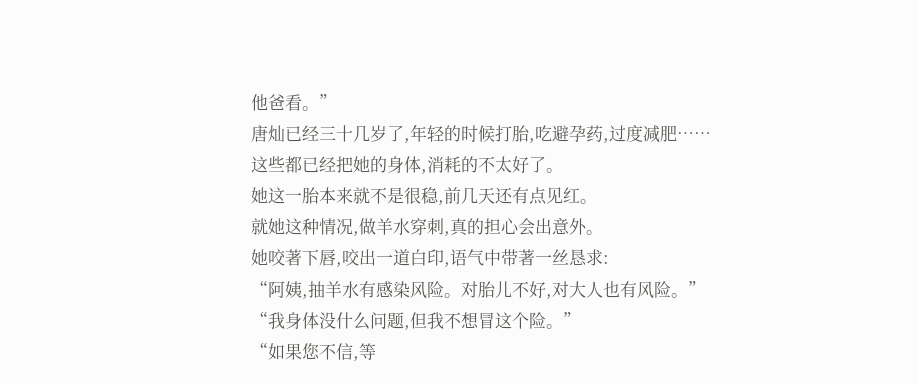他爸看。”
唐灿已经三十几岁了,年轻的时候打胎,吃避孕药,过度减肥……
这些都已经把她的身体,消耗的不太好了。
她这一胎本来就不是很稳,前几天还有点见红。
就她这种情况,做羊水穿刺,真的担心会出意外。
她咬著下唇,咬出一道白印,语气中带著一丝恳求:
“阿姨,抽羊水有感染风险。对胎儿不好,对大人也有风险。”
“我身体没什么问题,但我不想冒这个险。”
“如果您不信,等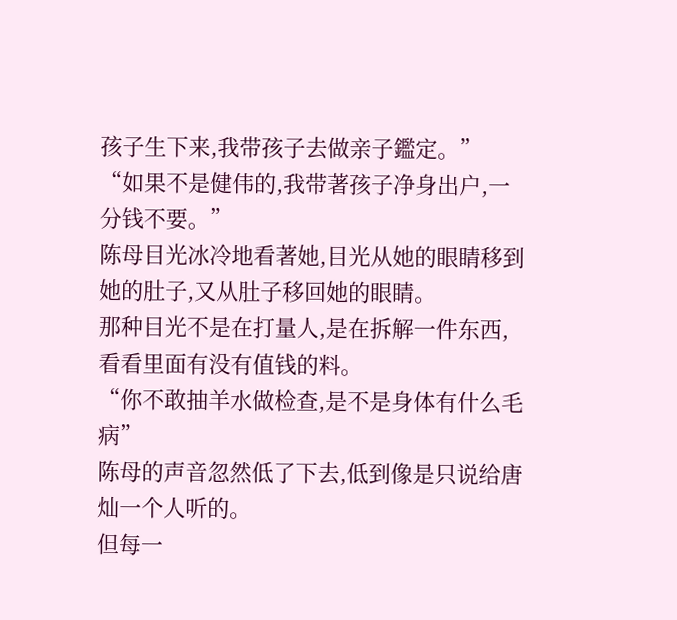孩子生下来,我带孩子去做亲子鑑定。”
“如果不是健伟的,我带著孩子净身出户,一分钱不要。”
陈母目光冰冷地看著她,目光从她的眼睛移到她的肚子,又从肚子移回她的眼睛。
那种目光不是在打量人,是在拆解一件东西,看看里面有没有值钱的料。
“你不敢抽羊水做检查,是不是身体有什么毛病”
陈母的声音忽然低了下去,低到像是只说给唐灿一个人听的。
但每一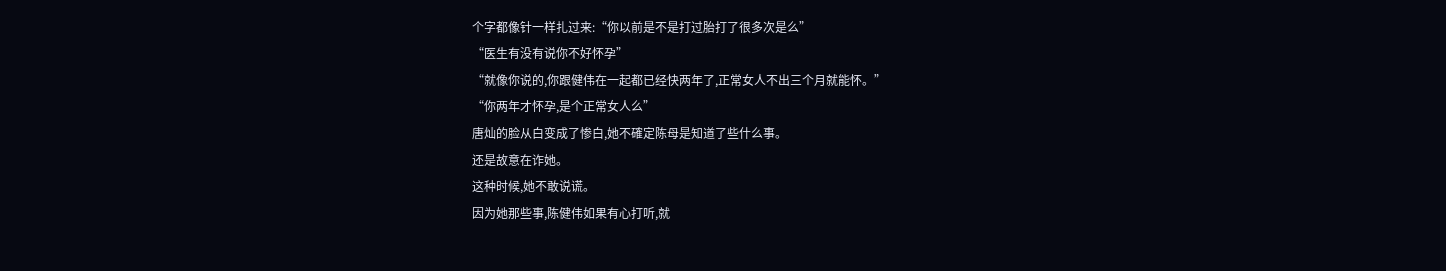个字都像针一样扎过来:“你以前是不是打过胎打了很多次是么”
“医生有没有说你不好怀孕”
“就像你说的,你跟健伟在一起都已经快两年了,正常女人不出三个月就能怀。”
“你两年才怀孕,是个正常女人么”
唐灿的脸从白变成了惨白,她不確定陈母是知道了些什么事。
还是故意在诈她。
这种时候,她不敢说谎。
因为她那些事,陈健伟如果有心打听,就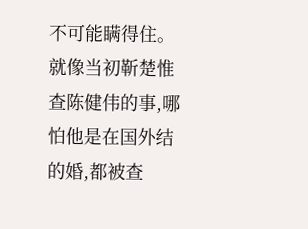不可能瞒得住。
就像当初靳楚惟查陈健伟的事,哪怕他是在国外结的婚,都被查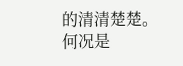的清清楚楚。
何况是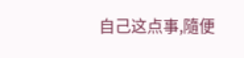自己这点事,隨便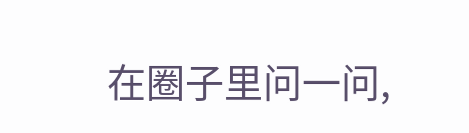在圈子里问一问,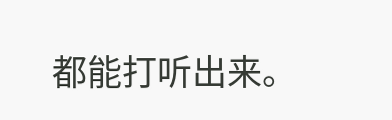都能打听出来。